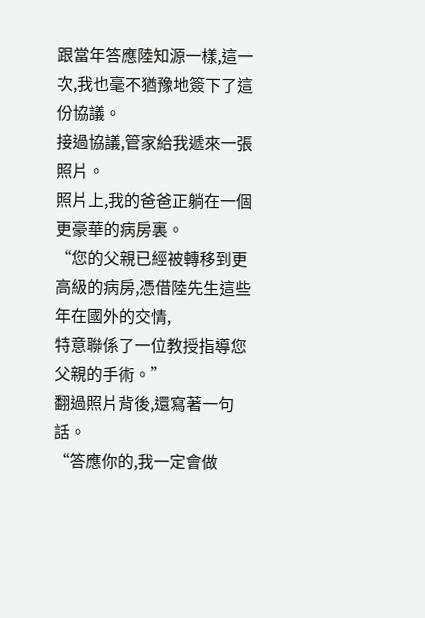跟當年答應陸知源一樣,這一次,我也毫不猶豫地簽下了這份協議。
接過協議,管家給我遞來一張照片。
照片上,我的爸爸正躺在一個更豪華的病房裏。
“您的父親已經被轉移到更高級的病房,憑借陸先生這些年在國外的交情,
特意聯係了一位教授指導您父親的手術。”
翻過照片背後,還寫著一句話。
“答應你的,我一定會做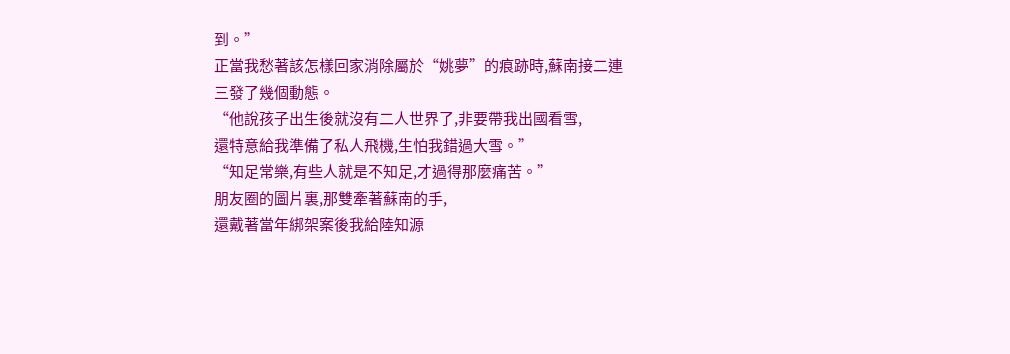到。”
正當我愁著該怎樣回家消除屬於“姚夢”的痕跡時,蘇南接二連三發了幾個動態。
“他說孩子出生後就沒有二人世界了,非要帶我出國看雪,
還特意給我準備了私人飛機,生怕我錯過大雪。”
“知足常樂,有些人就是不知足,才過得那麼痛苦。”
朋友圈的圖片裏,那雙牽著蘇南的手,
還戴著當年綁架案後我給陸知源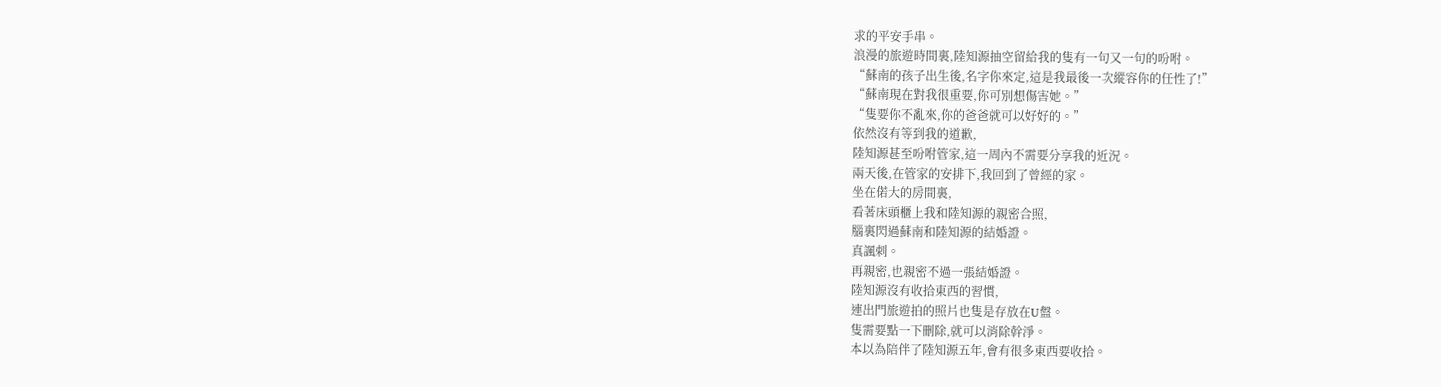求的平安手串。
浪漫的旅遊時間裏,陸知源抽空留給我的隻有一句又一句的吩咐。
“蘇南的孩子出生後,名字你來定,這是我最後一次縱容你的任性了!”
“蘇南現在對我很重要,你可別想傷害她。”
“隻要你不亂來,你的爸爸就可以好好的。”
依然沒有等到我的道歉,
陸知源甚至吩咐管家,這一周內不需要分享我的近況。
兩天後,在管家的安排下,我回到了曾經的家。
坐在偌大的房間裏,
看著床頭櫃上我和陸知源的親密合照,
腦裏閃過蘇南和陸知源的結婚證。
真諷刺。
再親密,也親密不過一張結婚證。
陸知源沒有收拾東西的習慣,
連出門旅遊拍的照片也隻是存放在U盤。
隻需要點一下刪除,就可以消除幹淨。
本以為陪伴了陸知源五年,會有很多東西要收拾。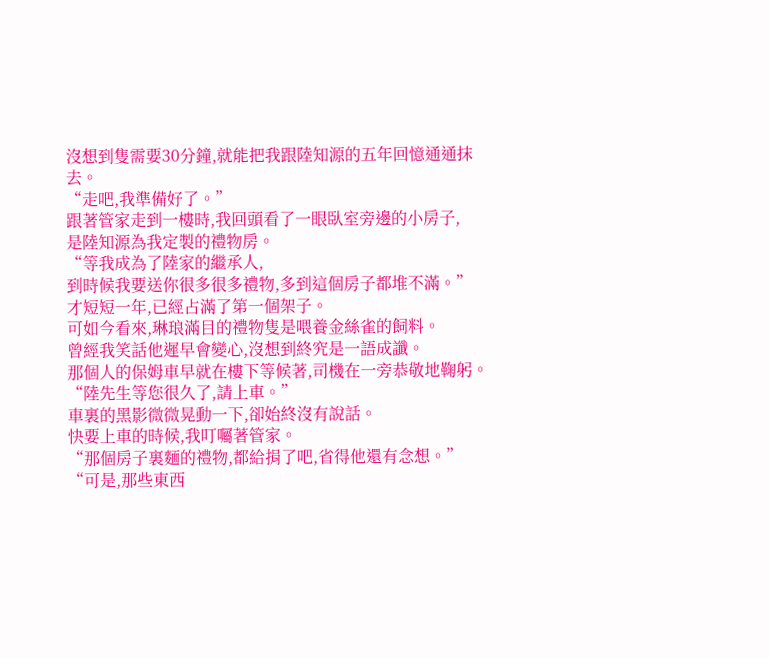沒想到隻需要30分鐘,就能把我跟陸知源的五年回憶通通抹去。
“走吧,我準備好了。”
跟著管家走到一樓時,我回頭看了一眼臥室旁邊的小房子,
是陸知源為我定製的禮物房。
“等我成為了陸家的繼承人,
到時候我要送你很多很多禮物,多到這個房子都堆不滿。”
才短短一年,已經占滿了第一個架子。
可如今看來,琳琅滿目的禮物隻是喂養金絲雀的飼料。
曾經我笑話他遲早會變心,沒想到終究是一語成讖。
那個人的保姆車早就在樓下等候著,司機在一旁恭敬地鞠躬。
“陸先生等您很久了,請上車。”
車裏的黑影微微晃動一下,卻始終沒有說話。
快要上車的時候,我叮囑著管家。
“那個房子裏麵的禮物,都給捐了吧,省得他還有念想。”
“可是,那些東西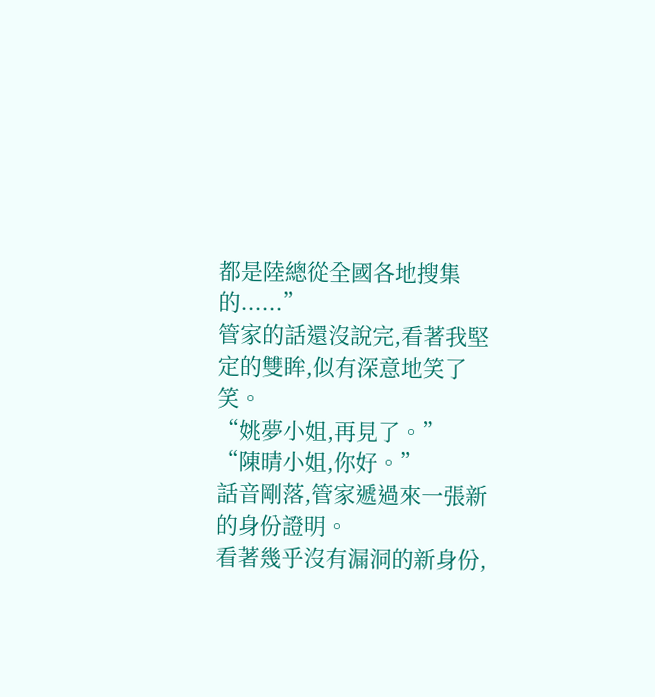都是陸總從全國各地搜集的......”
管家的話還沒說完,看著我堅定的雙眸,似有深意地笑了笑。
“姚夢小姐,再見了。”
“陳晴小姐,你好。”
話音剛落,管家遞過來一張新的身份證明。
看著幾乎沒有漏洞的新身份,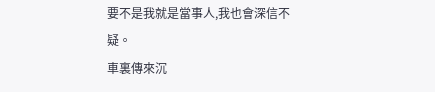要不是我就是當事人,我也會深信不疑。
車裏傳來沉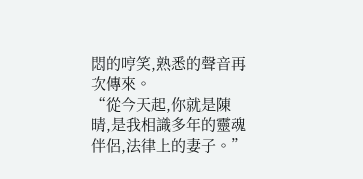悶的哼笑,熟悉的聲音再次傳來。
“從今天起,你就是陳晴,是我相識多年的靈魂伴侶,法律上的妻子。”